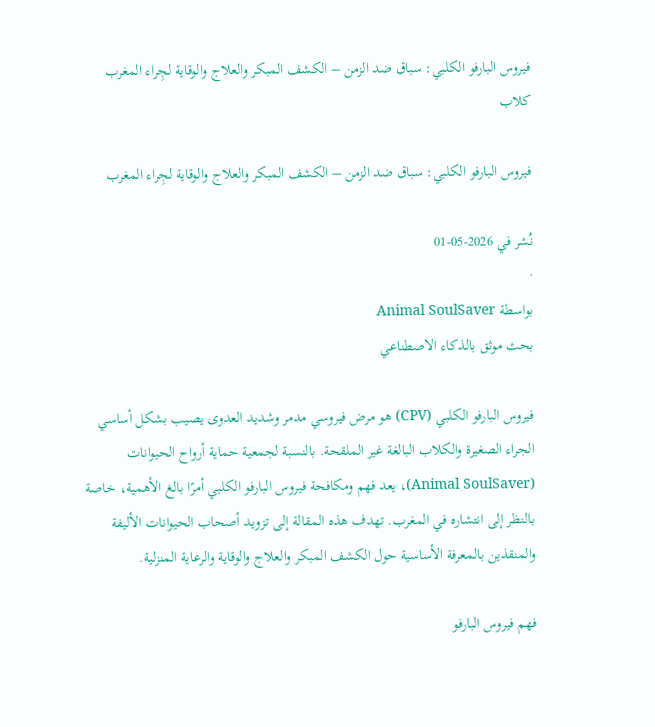فيروس البارفو الكلبي: سباق ضد الزمن – الكشف المبكر والعلاج والوقاية لجِراء المغرب
كلاب

فيروس البارفو الكلبي: سباق ضد الزمن – الكشف المبكر والعلاج والوقاية لجِراء المغرب

نُشر في 2026-05-01
·
بواسطة Animal SoulSaver
بحث موثق بالذكاء الاصطناعي

فيروس البارفو الكلبي (CPV) هو مرض فيروسي مدمر وشديد العدوى يصيب بشكل أساسي الجراء الصغيرة والكلاب البالغة غير الملقحة. بالنسبة لجمعية حماية أرواح الحيوانات (Animal SoulSaver)، يعد فهم ومكافحة فيروس البارفو الكلبي أمرًا بالغ الأهمية، خاصة بالنظر إلى انتشاره في المغرب. تهدف هذه المقالة إلى تزويد أصحاب الحيوانات الأليفة والمنقذين بالمعرفة الأساسية حول الكشف المبكر والعلاج والوقاية والرعاية المنزلية.

فهم فيروس البارفو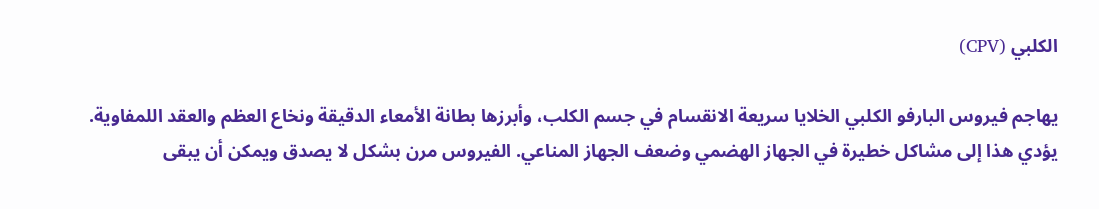الكلبي (CPV)

يهاجم فيروس البارفو الكلبي الخلايا سريعة الانقسام في جسم الكلب، وأبرزها بطانة الأمعاء الدقيقة ونخاع العظم والعقد اللمفاوية. يؤدي هذا إلى مشاكل خطيرة في الجهاز الهضمي وضعف الجهاز المناعي. الفيروس مرن بشكل لا يصدق ويمكن أن يبقى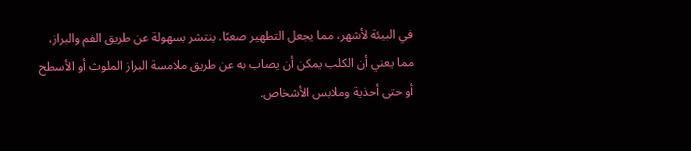في البيئة لأشهر، مما يجعل التطهير صعبًا. ينتشر بسهولة عن طريق الفم والبراز، مما يعني أن الكلب يمكن أن يصاب به عن طريق ملامسة البراز الملوث أو الأسطح أو حتى أحذية وملابس الأشخاص.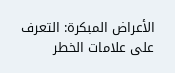الأعراض المبكرة: التعرف على علامات الخطر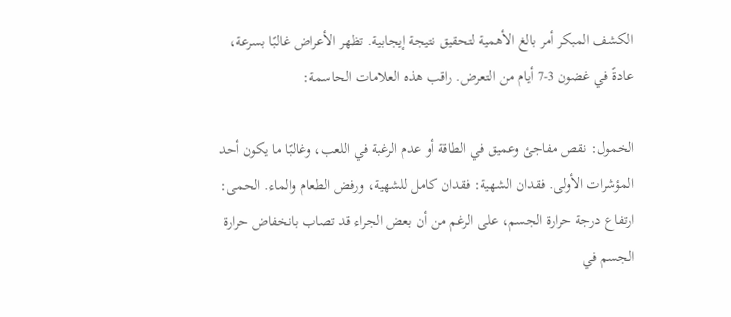الكشف المبكر أمر بالغ الأهمية لتحقيق نتيجة إيجابية. تظهر الأعراض غالبًا بسرعة، عادةً في غضون 3-7 أيام من التعرض. راقب هذه العلامات الحاسمة:

الخمول: نقص مفاجئ وعميق في الطاقة أو عدم الرغبة في اللعب، وغالبًا ما يكون أحد المؤشرات الأولى. فقدان الشهية: فقدان كامل للشهية، ورفض الطعام والماء. الحمى: ارتفاع درجة حرارة الجسم، على الرغم من أن بعض الجراء قد تصاب بانخفاض حرارة الجسم في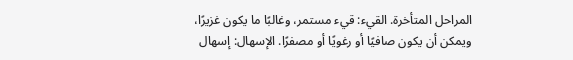المراحل المتأخرة. القيء: قيء مستمر، وغالبًا ما يكون غزيرًا، ويمكن أن يكون صافيًا أو رغويًا أو مصفرًا. الإسهال: إسهال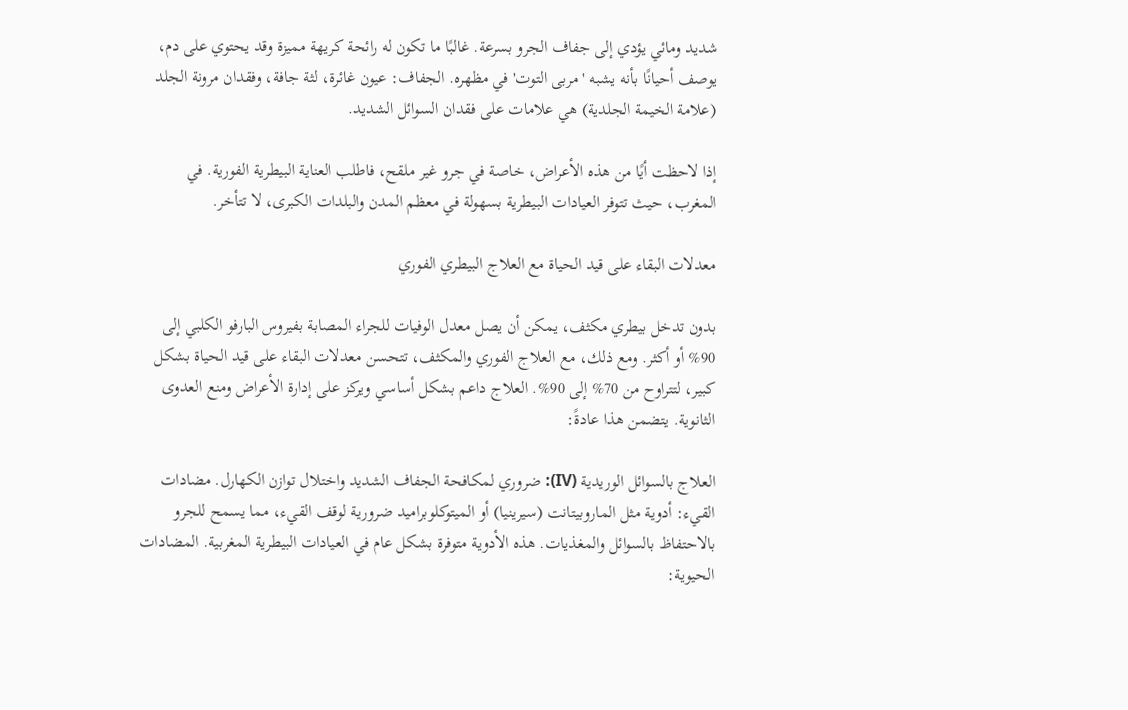شديد ومائي يؤدي إلى جفاف الجرو بسرعة. غالبًا ما تكون له رائحة كريهة مميزة وقد يحتوي على دم، يوصف أحيانًا بأنه يشبه 'مربى التوت' في مظهره. الجفاف: عيون غائرة، لثة جافة، وفقدان مرونة الجلد (علامة الخيمة الجلدية) هي علامات على فقدان السوائل الشديد.

إذا لاحظت أيًا من هذه الأعراض، خاصة في جرو غير ملقح، فاطلب العناية البيطرية الفورية. في المغرب، حيث تتوفر العيادات البيطرية بسهولة في معظم المدن والبلدات الكبرى، لا تتأخر.

معدلات البقاء على قيد الحياة مع العلاج البيطري الفوري

بدون تدخل بيطري مكثف، يمكن أن يصل معدل الوفيات للجراء المصابة بفيروس البارفو الكلبي إلى 90% أو أكثر. ومع ذلك، مع العلاج الفوري والمكثف، تتحسن معدلات البقاء على قيد الحياة بشكل كبير، لتتراوح من 70% إلى 90%. العلاج داعم بشكل أساسي ويركز على إدارة الأعراض ومنع العدوى الثانوية. يتضمن هذا عادةً:

العلاج بالسوائل الوريدية (IV): ضروري لمكافحة الجفاف الشديد واختلال توازن الكهارل. مضادات القيء: أدوية مثل الماروبيتانت (سيرينيا) أو الميتوكلوبراميد ضرورية لوقف القيء، مما يسمح للجرو بالاحتفاظ بالسوائل والمغذيات. هذه الأدوية متوفرة بشكل عام في العيادات البيطرية المغربية. المضادات الحيوية: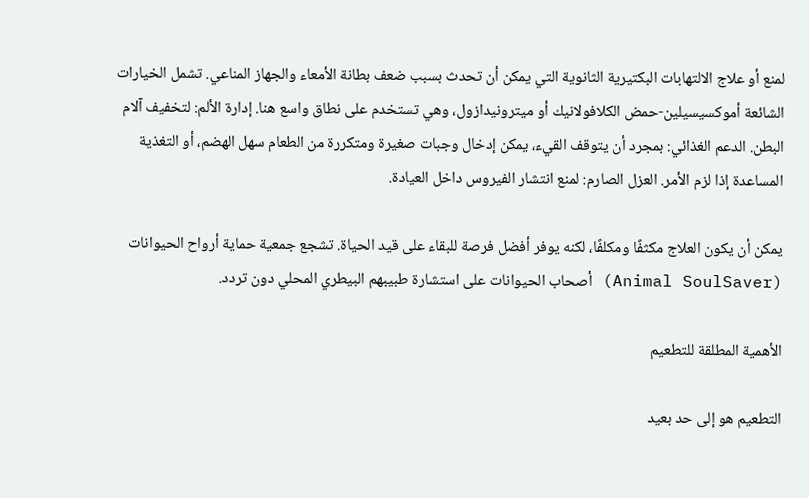لمنع أو علاج الالتهابات البكتيرية الثانوية التي يمكن أن تحدث بسبب ضعف بطانة الأمعاء والجهاز المناعي. تشمل الخيارات الشائعة أموكسيسيلين-حمض الكلافولانيك أو ميترونيدازول، وهي تستخدم على نطاق واسع هنا. إدارة الألم: لتخفيف آلام البطن. الدعم الغذائي: بمجرد أن يتوقف القيء، يمكن إدخال وجبات صغيرة ومتكررة من الطعام سهل الهضم، أو التغذية المساعدة إذا لزم الأمر. العزل الصارم: لمنع انتشار الفيروس داخل العيادة.

يمكن أن يكون العلاج مكثفًا ومكلفًا، لكنه يوفر أفضل فرصة للبقاء على قيد الحياة. تشجع جمعية حماية أرواح الحيوانات (Animal SoulSaver) أصحاب الحيوانات على استشارة طبيبهم البيطري المحلي دون تردد.

الأهمية المطلقة للتطعيم

التطعيم هو إلى حد بعيد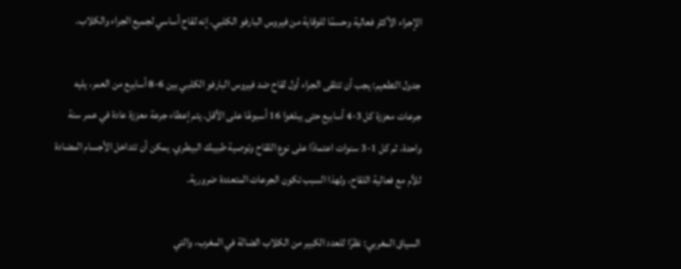الإجراء الأكثر فعالية وحسمًا للوقاية من فيروس البارفو الكلبي. إنه لقاح أساسي لجميع الجراء والكلاب.

جدول التطعيم: يجب أن تتلقى الجراء أول لقاح ضد فيروس البارفو الكلبي بين 6-8 أسابيع من العمر، يليه جرعات معززة كل 3-4 أسابيع حتى يبلغوا 16 أسبوعًا على الأقل. يتم إعطاء جرعة معززة عادة في عمر سنة واحدة، ثم كل 1-3 سنوات اعتمادًا على نوع اللقاح وتوصية طبيبك البيطري. يمكن أن تتداخل الأجسام المضادة للأم مع فعالية اللقاح، ولهذا السبب تكون الجرعات المتعددة ضرورية.

السياق المغربي: نظرًا للعدد الكبير من الكلاب الضالة في المغرب، والتي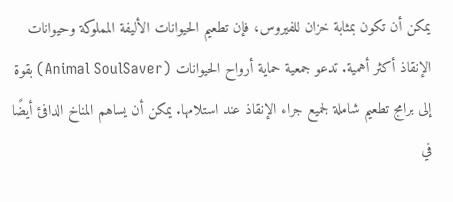يمكن أن تكون بمثابة خزان للفيروس، فإن تطعيم الحيوانات الأليفة المملوكة وحيوانات الإنقاذ أكثر أهمية. تدعو جمعية حماية أرواح الحيوانات (Animal SoulSaver) بقوة إلى برامج تطعيم شاملة لجميع جراء الإنقاذ عند استلامها. يمكن أن يساهم المناخ الدافئ أيضًا في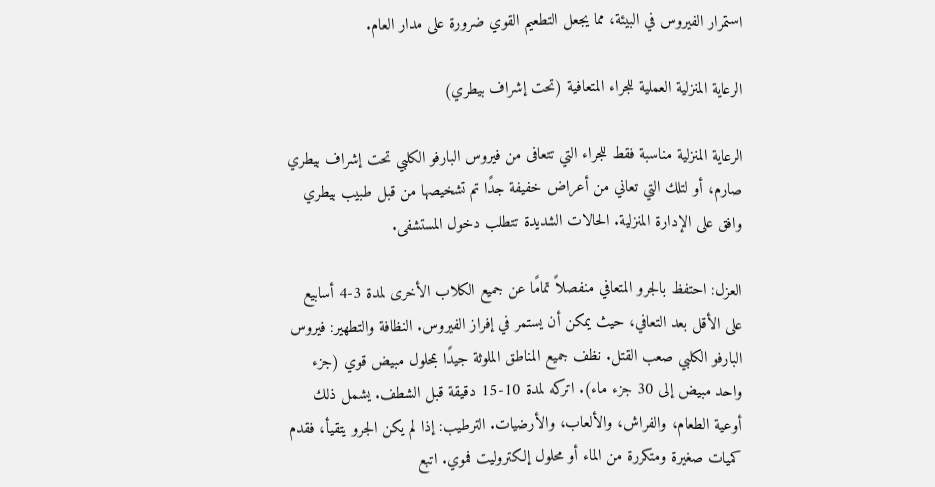استمرار الفيروس في البيئة، مما يجعل التطعيم القوي ضرورة على مدار العام.

الرعاية المنزلية العملية للجراء المتعافية (تحت إشراف بيطري)

الرعاية المنزلية مناسبة فقط للجراء التي تتعافى من فيروس البارفو الكلبي تحت إشراف بيطري صارم، أو لتلك التي تعاني من أعراض خفيفة جدًا تم تشخيصها من قبل طبيب بيطري وافق على الإدارة المنزلية. الحالات الشديدة تتطلب دخول المستشفى.

العزل: احتفظ بالجرو المتعافي منفصلاً تمامًا عن جميع الكلاب الأخرى لمدة 3-4 أسابيع على الأقل بعد التعافي، حيث يمكن أن يستمر في إفراز الفيروس. النظافة والتطهير: فيروس البارفو الكلبي صعب القتل. نظف جميع المناطق الملوثة جيدًا بمحلول مبيض قوي (جزء واحد مبيض إلى 30 جزء ماء). اتركه لمدة 10-15 دقيقة قبل الشطف. يشمل ذلك أوعية الطعام، والفراش، والألعاب، والأرضيات. الترطيب: إذا لم يكن الجرو يتقيأ، فقدم كميات صغيرة ومتكررة من الماء أو محلول إلكتروليت فموي. اتبع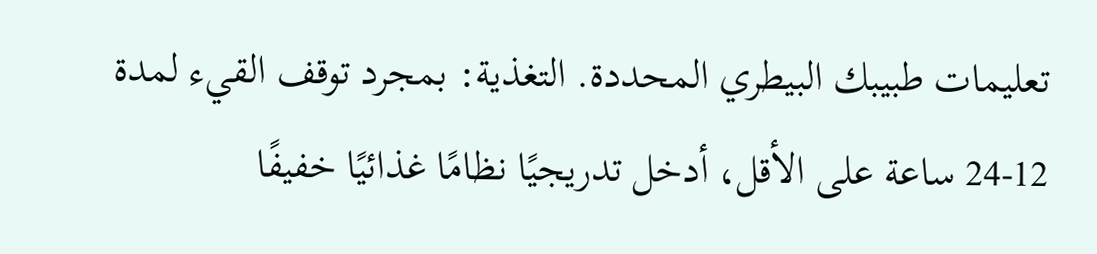تعليمات طبيبك البيطري المحددة. التغذية: بمجرد توقف القيء لمدة 12-24 ساعة على الأقل، أدخل تدريجيًا نظامًا غذائيًا خفيفًا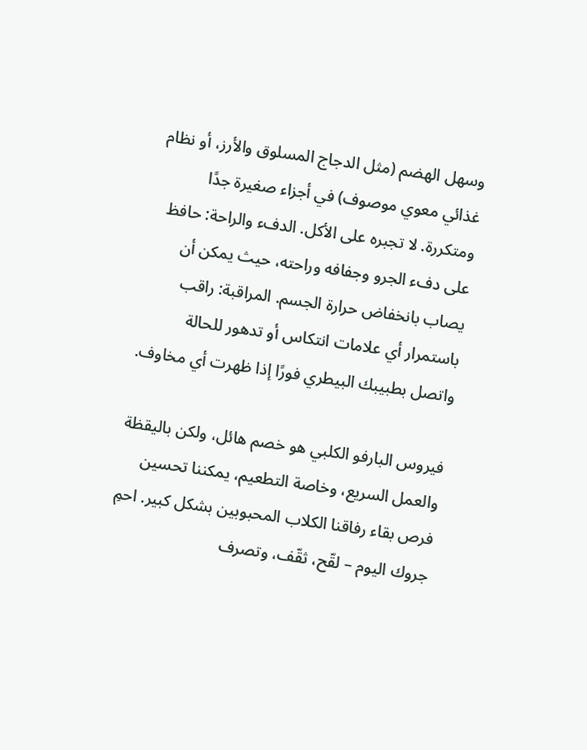وسهل الهضم (مثل الدجاج المسلوق والأرز، أو نظام غذائي معوي موصوف) في أجزاء صغيرة جدًا ومتكررة. لا تجبره على الأكل. الدفء والراحة: حافظ على دفء الجرو وجفافه وراحته، حيث يمكن أن يصاب بانخفاض حرارة الجسم. المراقبة: راقب باستمرار أي علامات انتكاس أو تدهور للحالة واتصل بطبيبك البيطري فورًا إذا ظهرت أي مخاوف.

فيروس البارفو الكلبي هو خصم هائل، ولكن باليقظة والعمل السريع، وخاصة التطعيم، يمكننا تحسين فرص بقاء رفاقنا الكلاب المحبوبين بشكل كبير. احمِ جروك اليوم – لقّح، ثقّف، وتصرف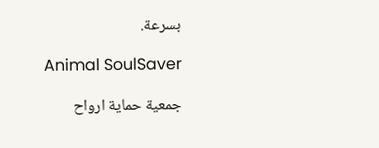بسرعة.

Animal SoulSaver

جمعية حماية ارواح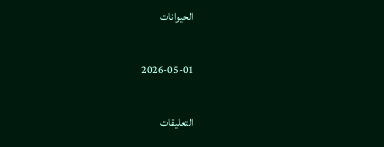الحيوانات

2026-05-01

التعليقات